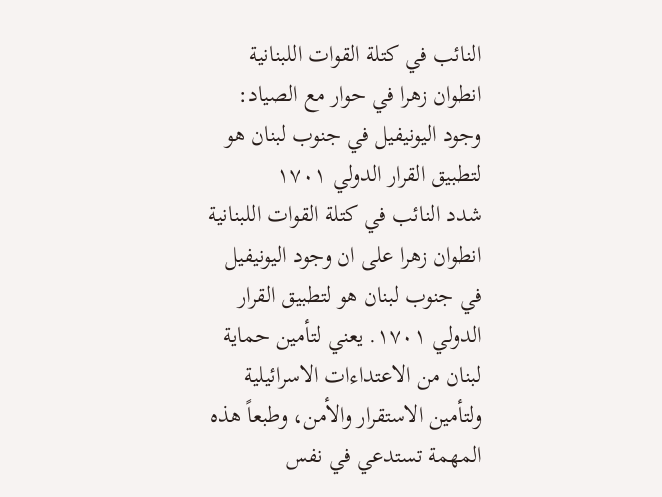النائب في كتلة القوات اللبنانية انطوان زهرا في حوار مع الصياد:
وجود اليونيفيل في جنوب لبنان هو لتطبيق القرار الدولي ١٧٠١
شدد النائب في كتلة القوات اللبنانية انطوان زهرا على ان وجود اليونيفيل في جنوب لبنان هو لتطبيق القرار الدولي ١٧٠١. يعني لتأمين حماية لبنان من الاعتداءات الاسرائيلية ولتأمين الاستقرار والأمن، وطبعاً هذه المهمة تستدعي في نفس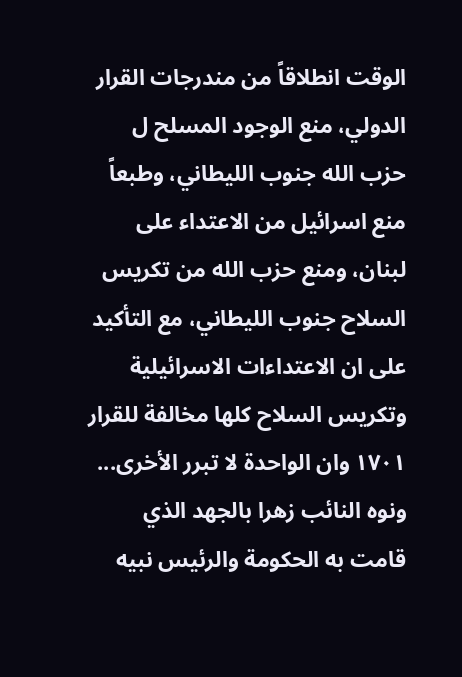الوقت انطلاقاً من مندرجات القرار الدولي، منع الوجود المسلح ل حزب الله جنوب الليطاني، وطبعاً منع اسرائيل من الاعتداء على لبنان، ومنع حزب الله من تكريس السلاح جنوب الليطاني، مع التأكيد على ان الاعتداءات الاسرائيلية وتكريس السلاح كلها مخالفة للقرار ١٧٠١ وان الواحدة لا تبرر الأخرى...
ونوه النائب زهرا بالجهد الذي قامت به الحكومة والرئيس نبيه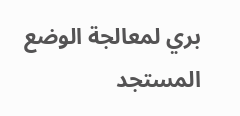بري لمعالجة الوضع المستجد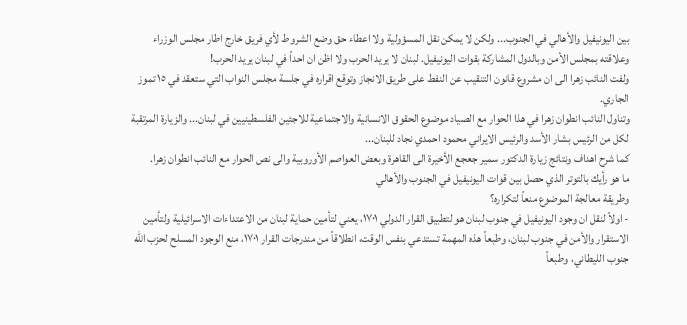بين اليونيفيل والأهالي في الجنوب... ولكن لا يمكن نقل المسؤولية ولا اعطاء حق وضع الشروط لأي فريق خارج اطار مجلس الوزراء وعلاقته بمجلس الأمن وبالدول المشاركة بقوات اليونيفيل. لبنان لا يريد الحرب ولا اظن ان احداً في لبنان يريد الحرب!
ولفت النائب زهرا الى ان مشروع قانون التنقيب عن النفط على طريق الانجاز وتوقع اقراره في جلسة مجلس النواب التي ستعقد في ١٥ تموز الجاري.
وتناول النائب انطوان زهرا في هذا الحوار مع الصياد موضوع الحقوق الانسانية والاجتماعية للاجئين الفلسطينيين في لبنان... والزيارة المرتقبة لكل من الرئيس بشار الأسد والرئيس الايراني محمود احمدي نجاد للبنان...
كما شرح اهداف ونتائج زيارة الدكتور سمير جعجع الأخيرة الى القاهرة وبعض العواصم الأوروبية والى نص الحوار مع النائب انطوان زهرا.
ما هو رأيك بالتوتر الذي حصل بين قوات اليونيفيل في الجنوب والأهالي
وطريقة معالجة الموضوع منعاً لتكراره؟
- اولاً لنقل ان وجود اليونيفيل في جنوب لبنان هو لتطبيق القرار الدولي ١٧٠١، يعني لتأمين حماية لبنان من الاعتداءات الاسرائيلية ولتأمين الاستقرار والأمن في جنوب لبنان، وطبعاً هذه المهمة تستدعي بنفس الوقت، انطلاقاً من مندرجات القرار ١٧٠١، منع الوجود المسلح لحزب الله جنوب الليطاني، وطبعاً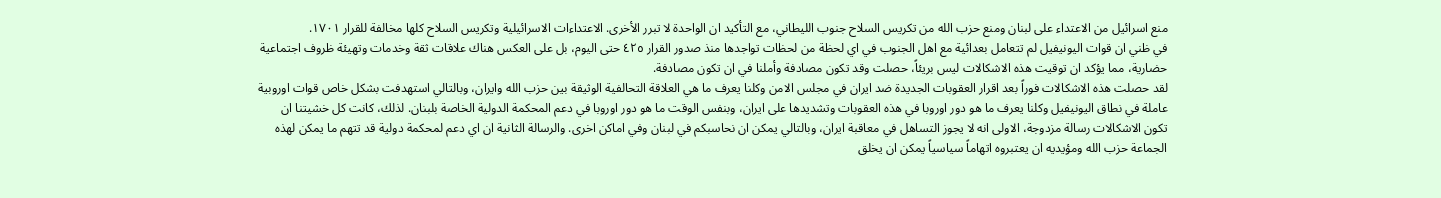منع اسرائيل من الاعتداء على لبنان ومنع حزب الله من تكريس السلاح جنوب الليطاني، مع التأكيد ان الواحدة لا تبرر الأخرى. الاعتداءات الاسرائيلية وتكريس السلاح كلها مخالفة للقرار ١٧٠١.
في ظني ان قوات اليونيفيل لم تتعامل بعدائية مع اهل الجنوب في اي لحظة من لحظات تواجدها منذ صدور القرار ٤٢٥ حتى اليوم، بل على العكس هناك علاقات ثقة وخدمات وتهيئة ظروف اجتماعية حضارية، مما يؤكد ان توقيت هذه الاشكالات ليس بريئاً، حصلت وقد تكون مصادفة وأملنا في ان تكون مصادفة.
لقد حصلت هذه الاشكالات فوراً بعد اقرار العقوبات الجديدة ضد ايران في مجلس الامن وكلنا يعرف ما هي العلاقة التحالفية الوثيقة بين حزب الله وايران، وبالتالي استهدفت بشكل خاص قوات اوروبية عاملة في نطاق اليونيفيل وكلنا يعرف ما هو دور اوروبا في هذه العقوبات وتشديدها على ايران، وبنفس الوقت ما هو دور اوروبا في دعم المحكمة الدولية الخاصة بلبنان. لذلك، كانت كل خشيتنا ان تكون الاشكالات رسالة مزدوجة، الاولى انه لا يجوز التساهل في معاقبة ايران، وبالتالي يمكن ان نحاسبكم في لبنان وفي اماكن اخرى. والرسالة الثانية ان اي دعم لمحكمة دولية قد تتهم ما يمكن لهذه الجماعة حزب الله ومؤيديه ان يعتبروه اتهاماً سياسياً يمكن ان يخلق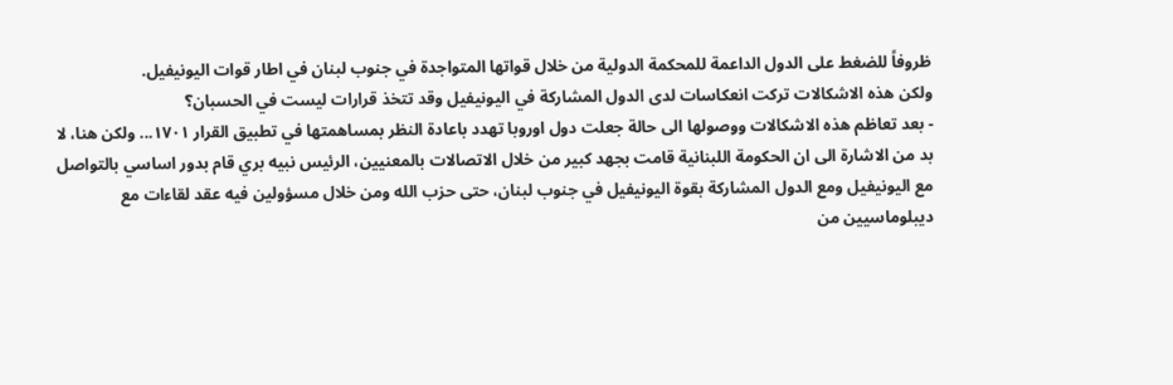ظروفاً للضغط على الدول الداعمة للمحكمة الدولية من خلال قواتها المتواجدة في جنوب لبنان في اطار قوات اليونيفيل.
ولكن هذه الاشكالات تركت انعكاسات لدى الدول المشاركة في اليونيفيل وقد تتخذ قرارات ليست في الحسبان؟
- بعد تعاظم هذه الاشكالات ووصولها الى حالة جعلت دول اوروبا تهدد باعادة النظر بمساهمتها في تطبيق القرار ١٧٠١... ولكن هنا، لا بد من الاشارة الى ان الحكومة اللبنانية قامت بجهد كبير من خلال الاتصالات بالمعنيين، الرئيس نبيه بري قام بدور اساسي بالتواصل مع اليونيفيل ومع الدول المشاركة بقوة اليونيفيل في جنوب لبنان، حتى حزب الله ومن خلال مسؤولين فيه عقد لقاءات مع ديبلوماسيين من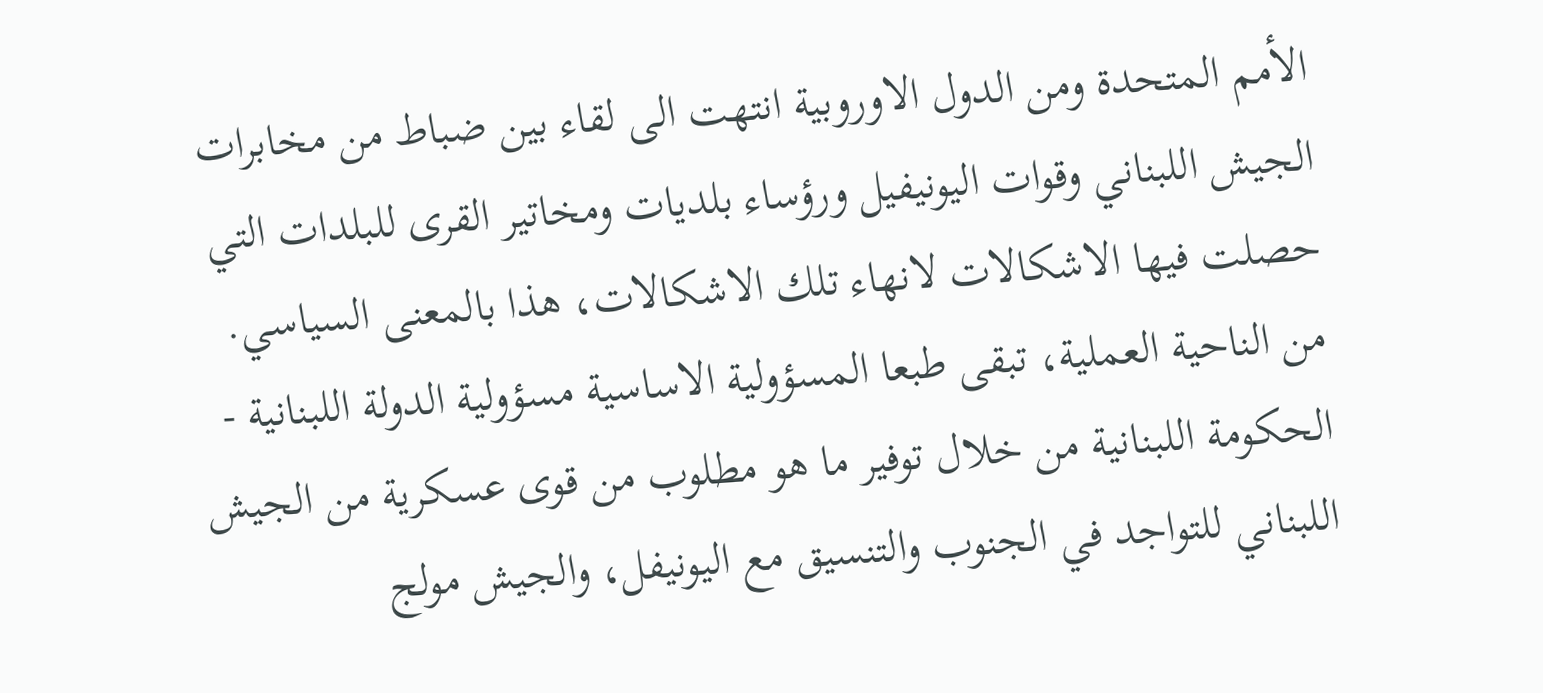الأمم المتحدة ومن الدول الاوروبية انتهت الى لقاء بين ضباط من مخابرات الجيش اللبناني وقوات اليونيفيل ورؤساء بلديات ومخاتير القرى للبلدات التي حصلت فيها الاشكالات لانهاء تلك الاشكالات، هذا بالمعنى السياسي.
من الناحية العملية، تبقى طبعا المسؤولية الاساسية مسؤولية الدولة اللبنانية - الحكومة اللبنانية من خلال توفير ما هو مطلوب من قوى عسكرية من الجيش اللبناني للتواجد في الجنوب والتنسيق مع اليونيفل، والجيش مولج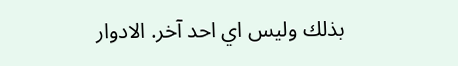بذلك وليس اي احد آخر. الادوار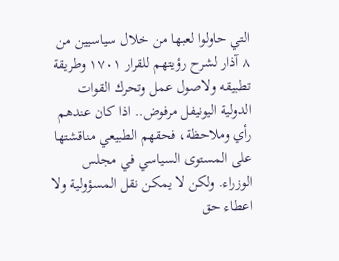التي حاولوا لعبها من خلال سياسيين من ٨ آذار لشرح رؤيتهم للقرار ١٧٠١ وطريقة تطبيقه ولاصول عمل وتحرك القوات الدولية اليونيفل مرفوض.. اذا كان عندهم رأي وملاحظة، فحقهم الطبيعي مناقشتها على المستوى السياسي في مجلس الوزراء. ولكن لا يمكن نقل المسؤولية ولا اعطاء حق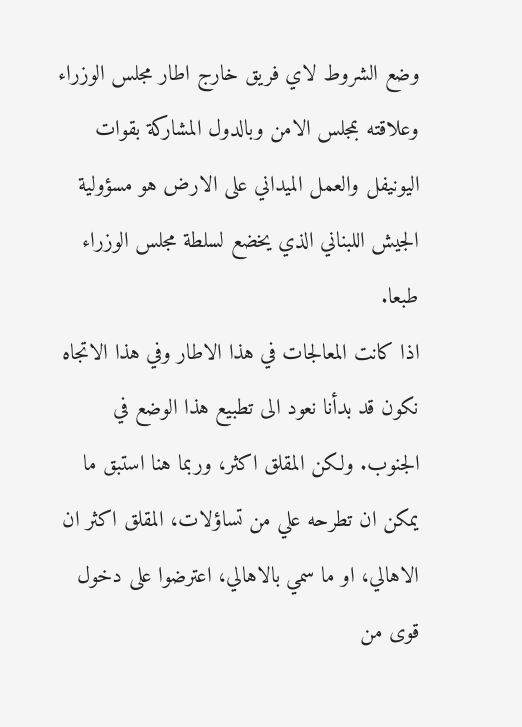وضع الشروط لاي فريق خارج اطار مجلس الوزراء وعلاقته بمجلس الامن وبالدول المشاركة بقوات اليونيفل والعمل الميداني على الارض هو مسؤولية الجيش اللبناني الذي يخضع لسلطة مجلس الوزراء طبعا.
اذا كانت المعالجات في هذا الاطار وفي هذا الاتجاه نكون قد بدأنا نعود الى تطبيع هذا الوضع في الجنوب. ولكن المقلق اكثر، وربما هنا استبق ما يمكن ان تطرحه علي من تساؤلات، المقلق اكثر ان الاهالي، او ما سمي بالاهالي، اعترضوا على دخول قوى من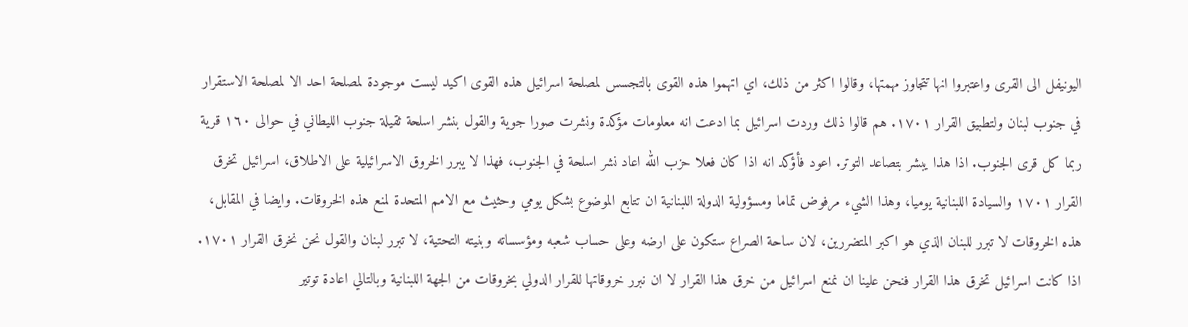اليونيفل الى القرى واعتبروا انها تتجاوز مهمتها، وقالوا اكثر من ذلك، اي اتهموا هذه القوى بالتجسس لمصلحة اسرائيل هذه القوى اكيد ليست موجودة لمصلحة احد الا لمصلحة الاستقرار في جنوب لبنان ولتطبيق القرار ١٧٠١. هم قالوا ذلك وردت اسرائيل بما ادعت انه معلومات مؤكدة ونشرت صورا جوية والقول بنشر اسلحة ثقيلة جنوب الليطاني في حوالى ١٦٠ قرية ربما كل قرى الجنوب. اذا هذا يبشر بتصاعد التوتر. اعود فأؤكد انه اذا كان فعلا حزب الله اعاد نشر اسلحة في الجنوب، فهذا لا يبرر الخروق الاسرائيلية على الاطلاق، اسرائيل تخرق القرار ١٧٠١ والسيادة اللبنانية يوميا، وهذا الشيء مرفوض تماما ومسؤولية الدولة اللبنانية ان تتابع الموضوع بشكل يومي وحثيث مع الامم المتحدة لمنع هذه الخروقات. وايضا في المقابل، هذه الخروقات لا تبرر للبنان الذي هو اكبر المتضررين، لان ساحة الصراع ستكون على ارضه وعلى حساب شعبه ومؤسساته وبنيته التحتية، لا تبرر لبنان والقول نحن نخرق القرار ١٧٠١. اذا كانت اسرائيل تخرق هذا القرار فنحن علينا ان نمنع اسرائيل من خرق هذا القرار لا ان نبرر خروقاتها للقرار الدولي بخروقات من الجهة اللبنانية وبالتالي اعادة توتير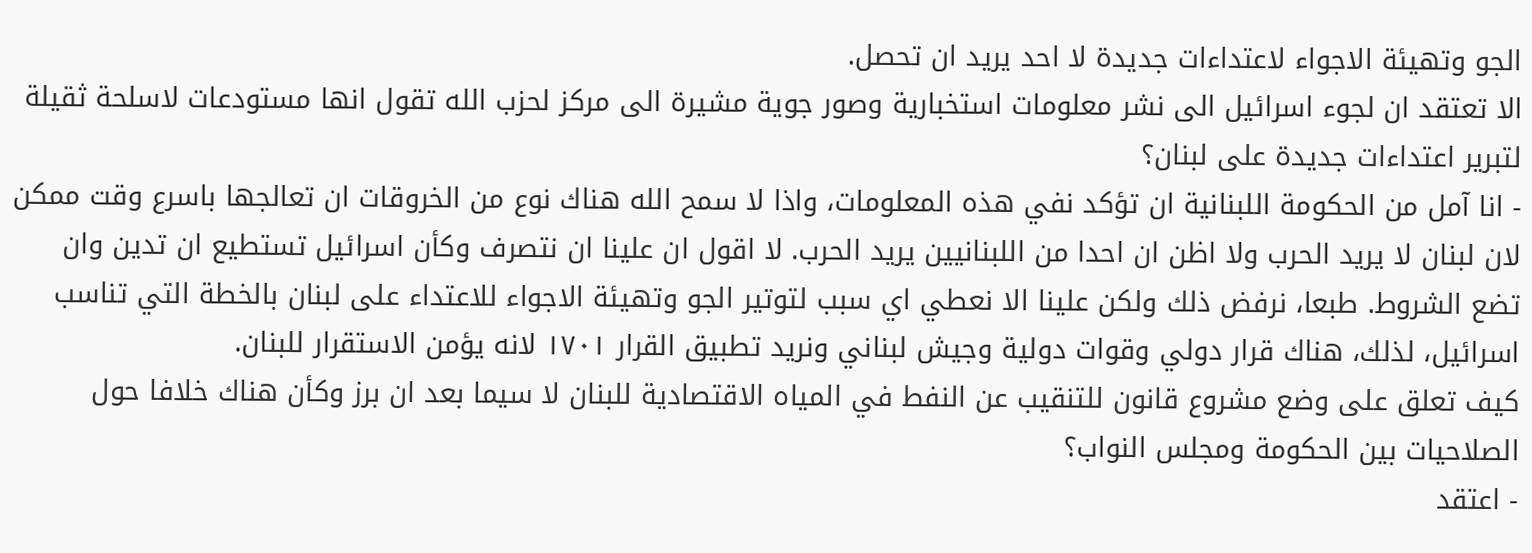الجو وتهيئة الاجواء لاعتداءات جديدة لا احد يريد ان تحصل.
الا تعتقد ان لجوء اسرائيل الى نشر معلومات استخبارية وصور جوية مشيرة الى مركز لحزب الله تقول انها مستودعات لاسلحة ثقيلة لتبرير اعتداءات جديدة على لبنان؟
- انا آمل من الحكومة اللبنانية ان تؤكد نفي هذه المعلومات، واذا لا سمح الله هناك نوع من الخروقات ان تعالجها باسرع وقت ممكن لان لبنان لا يريد الحرب ولا اظن ان احدا من اللبنانيين يريد الحرب. لا اقول ان علينا ان نتصرف وكأن اسرائيل تستطيع ان تدين وان تضع الشروط. طبعا، نرفض ذلك ولكن علينا الا نعطي اي سبب لتوتير الجو وتهيئة الاجواء للاعتداء على لبنان بالخطة التي تناسب اسرائيل، لذلك، هناك قرار دولي وقوات دولية وجيش لبناني ونريد تطبيق القرار ١٧٠١ لانه يؤمن الاستقرار للبنان.
كيف تعلق على وضع مشروع قانون للتنقيب عن النفط في المياه الاقتصادية للبنان لا سيما بعد ان برز وكأن هناك خلافا حول الصلاحيات بين الحكومة ومجلس النواب؟
- اعتقد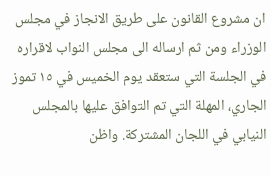ان مشروع القانون على طريق الانجاز في مجلس الوزراء ومن ثم ارساله الى مجلس النواب لاقراره في الجلسة التي ستعقد يوم الخميس في ١٥ تموز الجاري، المهلة التي تم التوافق عليها بالمجلس النيابي في اللجان المشتركة. واظن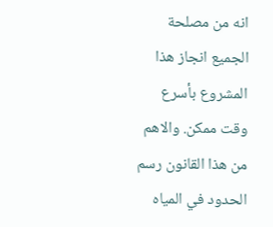انه من مصلحة الجميع انجاز هذا المشروع بأسرع وقت ممكن. والاهم من هذا القانون رسم الحدود في المياه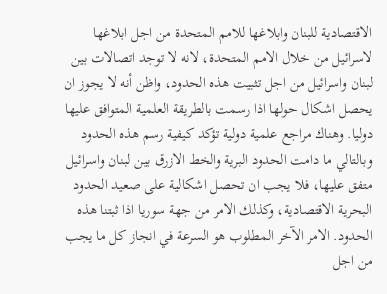الاقتصادية للبنان وابلاغها للامم المتحدة من اجل ابلاغها لاسرائيل من خلال الامم المتحدة، لانه لا توجد اتصالات بين لبنان واسرائيل من اجل تثبيت هذه الحدود، واظن أنه لا يجوز ان يحصل اشكال حولها اذا رسمت بالطريقة العلمية المتوافق عليها دوليا. وهناك مراجع علمية دولية تؤكد كيفية رسم هذه الحدود وبالتالي ما دامت الحدود البرية والخط الازرق بين لبنان واسرائيل متفق عليها، فلا يجب ان تحصل اشكالية على صعيد الحدود البحرية الاقتصادية، وكذلك الامر من جهة سوريا اذا ثبتنا هذه الحدود. الامر الآخر المطلوب هو السرعة في انجاز كل ما يجب من اجل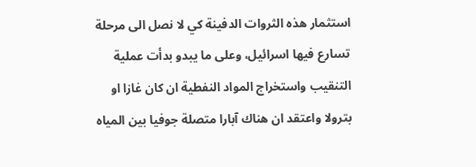استثمار هذه الثروات الدفينة كي لا نصل الى مرحلة تسارع فيها اسرائيل، وعلى ما يبدو بدأت عملية التنقيب واستخراج المواد النفطية ان كان غازا او بترولا واعتقد ان هناك آبارا متصلة جوفيا بين المياه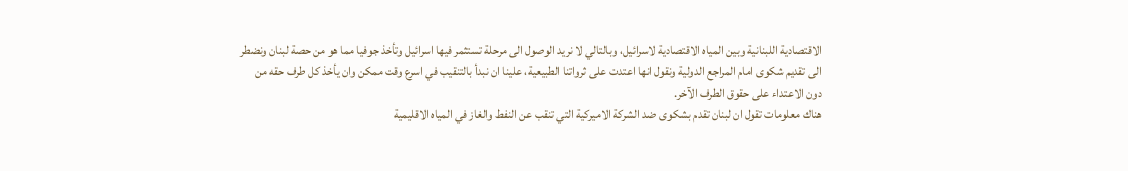الاقتصادية اللبنانية وبين المياه الاقتصادية لاسرائيل، وبالتالي لا نريد الوصول الى مرحلة تستثمر فيها اسرائيل وتأخذ جوفيا مما هو من حصة لبنان ونضطر الى تقديم شكوى امام المراجع الدولية ونقول انها اعتدت على ثرواتنا الطبيعية، علينا ان نبدأ بالتنقيب في اسرع وقت ممكن وان يأخذ كل طرف حقه من دون الاعتداء على حقوق الطرف الآخر.
هناك معلومات تقول ان لبنان تقدم بشكوى ضد الشركة الاميركية التي تنقب عن النفط والغاز في المياه الاقليمية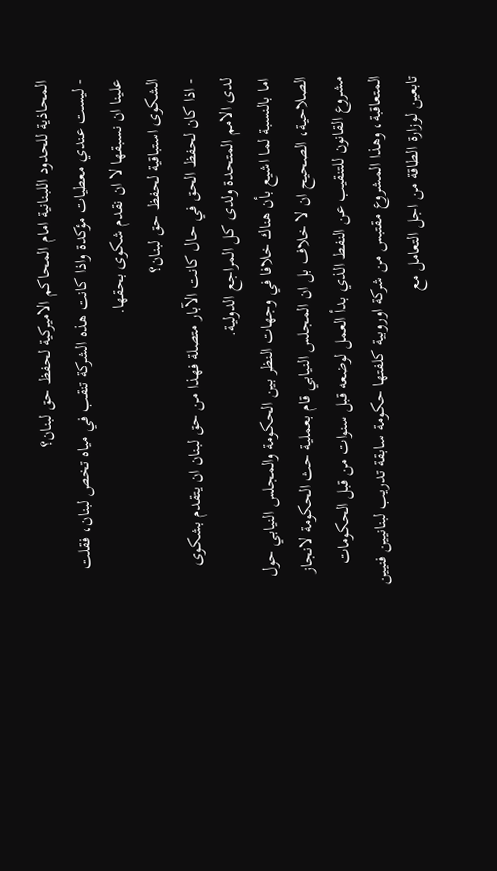المحاذية للحدود اللبنانية امام المحاكم الاميركية لحفظ حق لبنان؟
- ليست عندي معطيات مؤكدة واذا كانت هذه الشركة تنقب في مياه تخص لبنان، فقلت علينا ان نسبقها لا ان نقدم شكوى بحقها.
الشكوى استباقية لحفظ حق لبنان؟
- اذا كان لحفظ الحق في حال كانت الآبار متصلة فهذا من حق لبنان ان يتقدم بشكوى لدى الامم المتحدة ولدى كل المراجع الدولية.
اما بالنسبة لما اشيع بأن هناك خلافا في وجهات النظر بين الحكومة والمجلس النيابي حول الصلاحية، الصحيح ان لا خلاف بل ان المجلس النيابي قام بعملية حث الحكومة لانجاز مشروع القانون للتنقيب عن النفط الذي بدأ العمل لوضعه قبل سنوات من قبل الحكومات المتعاقبة، وهذا المشروع مقتبس من شركة اوروبية كلفتها حكومة سابقة تدريب لبنانيين فنيين تابعين لوزارة الطاقة من اجل التعامل مع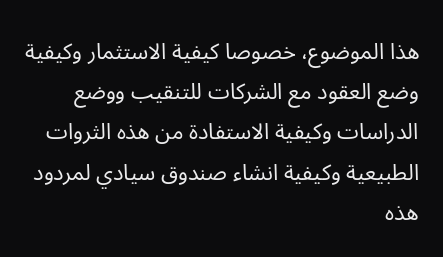هذا الموضوع، خصوصا كيفية الاستثمار وكيفية وضع العقود مع الشركات للتنقيب ووضع الدراسات وكيفية الاستفادة من هذه الثروات الطبيعية وكيفية انشاء صندوق سيادي لمردود هذه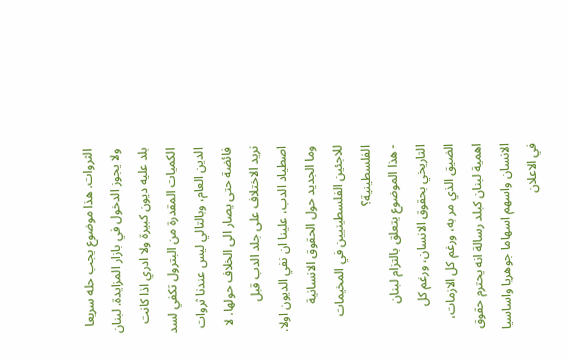الثروات. هذا موضوع يجب حله سريعا ولا يجوز الدخول في بازار المزايدة. لبنان بلد عليه ديون كبيرة ولا ادري اذا كانت الكميات المقدرة من البترول تكفي لسد الدين العام، وبالتالي ليس عندنا ثروات فائضة حتى يصار الى الخلاف حولها. لا نريد الاختلاف على جلد الدب قبل اصطياد الدب، علينا ان نفي الديون اولا.
وما الجديد حول الحقوق الانسانية للاجئين الفلسطينيين في المخيمات الفلسطينية؟
- هذا الموضوع يتعلق بالتزام لبنان التاريخي بحقوق الانسان، ورغم كل الضيق الذي مر به، ورغم كل الازمات، اهمية لبنان كبلد رسالة انه يحترم حقوق الانسان واسهم اسهاما جوهريا واساسيا في الاعلان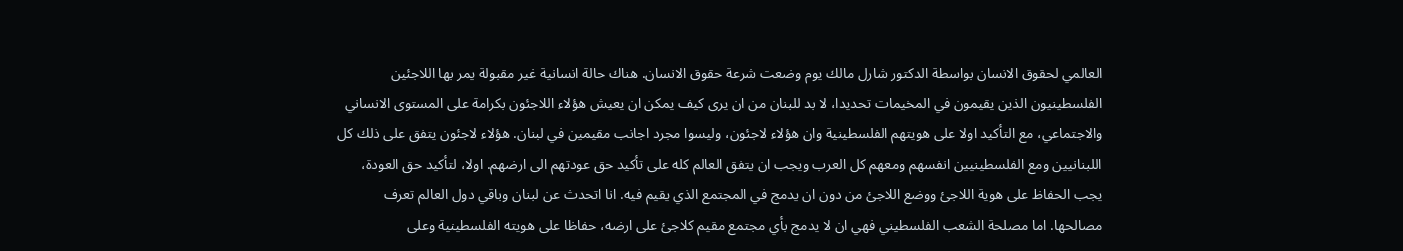العالمي لحقوق الانسان بواسطة الدكتور شارل مالك يوم وضعت شرعة حقوق الانسان. هناك حالة انسانية غير مقبولة يمر بها اللاجئين الفلسطينيون الذين يقيمون في المخيمات تحديدا، لا بد للبنان من ان يرى كيف يمكن ان يعيش هؤلاء اللاجئون بكرامة على المستوى الانساني والاجتماعي، مع التأكيد اولا على هويتهم الفلسطينية وان هؤلاء لاجئون، وليسوا مجرد اجانب مقيمين في لبنان. هؤلاء لاجئون يتفق على ذلك كل اللبنانيين ومع الفلسطينيين انفسهم ومعهم كل العرب ويجب ان يتفق العالم كله على تأكيد حق عودتهم الى ارضهم. اولا، لتأكيد حق العودة، يجب الحفاظ على هوية اللاجئ ووضع اللاجئ من دون ان يدمج في المجتمع الذي يقيم فيه. انا اتحدث عن لبنان وباقي دول العالم تعرف مصالحها. اما مصلحة الشعب الفلسطيني فهي ان لا يدمج بأي مجتمع مقيم كلاجئ على ارضه، حفاظا على هويته الفلسطينية وعلى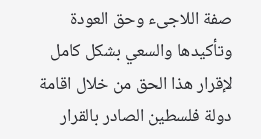صفة اللاجىء وحق العودة وتأكيدها والسعي بشكل كامل لإقرار هذا الحق من خلال اقامة دولة فلسطين الصادر بالقرار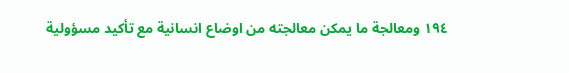١٩٤ ومعالجة ما يمكن معالجته من اوضاع انسانية مع تأكيد مسؤولية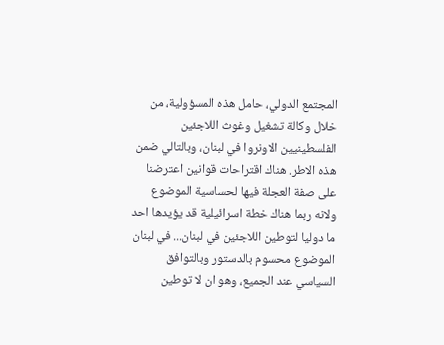المجتمع الدولي، حامل هذه المسؤولية، من خلال وكالة تشغيل وغوث اللاجئين الفلسطينيين الاونروا في لبنان، وبالتالي ضمن هذه الاطر. هناك اقتراحات قوانين اعترضنا على صفة العجلة فيها لحساسية الموضوع ولانه ربما هناك خطة اسرائيلية قد يؤيدها احد ما دوليا لتوطين اللاجئين في لبنان... في لبنان الموضوع محسوم بالدستور وبالتوافق السياسي عند الجميع، وهو ان لا توطين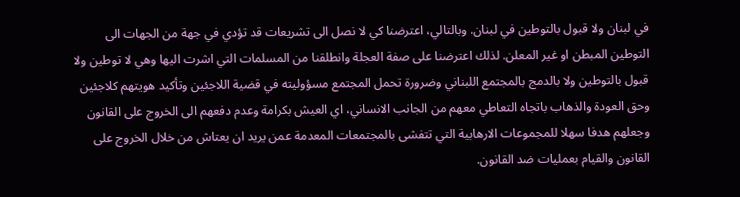في لبنان ولا قبول بالتوطين في لبنان. وبالتالي، اعترضنا كي لا نصل الى تشريعات قد تؤدي في جهة من الجهات الى التوطين المبطن او غير المعلن. لذلك اعترضنا على صفة العجلة وانطلقنا من المسلمات التي اشرت اليها وهي لا توطين ولا قبول بالتوطين ولا بالدمج بالمجتمع اللبناني وضرورة تحمل المجتمع مسؤوليته في قضية اللاجئين وتأكيد هويتهم كلاجئين وحق العودة والذهاب باتجاه التعاطي معهم من الجانب الانساني، اي العيش بكرامة وعدم دفعهم الى الخروج على القانون وجعلهم هدفا سهلا للمجموعات الارهابية التي تتفشى بالمجتمعات المعدمة عمن يريد ان يعتاش من خلال الخروج على القانون والقيام بعمليات ضد القانون.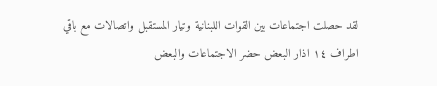لقد حصلت اجتماعات بين القوات اللبنانية وتيار المستقبل واتصالات مع باقي اطراف ١٤ اذار البعض حضر الاجتماعات والبعض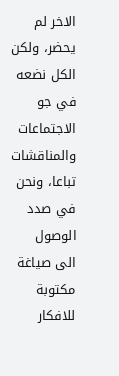الاخر لم يحضر، ولكن الكل نضعه في جو الاجتماعات والمناقشات تباعا، ونحن في صدد الوصول الى صياغة مكتوبة للافكار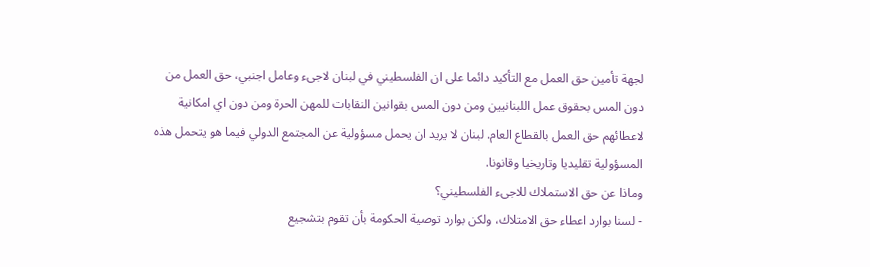لجهة تأمين حق العمل مع التأكيد دائما على ان الفلسطيني في لبنان لاجىء وعامل اجنبي، حق العمل من دون المس بحقوق عمل اللبنانيين ومن دون المس بقوانين النقابات للمهن الحرة ومن دون اي امكانية لاعطائهم حق العمل بالقطاع العام. لبنان لا يريد ان يحمل مسؤولية عن المجتمع الدولي فيما هو يتحمل هذه المسؤولية تقليديا وتاريخيا وقانونا.
وماذا عن حق الاستملاك للاجىء الفلسطيني؟
- لسنا بوارد اعطاء حق الامتلاك، ولكن بوارد توصية الحكومة بأن تقوم بتشجيع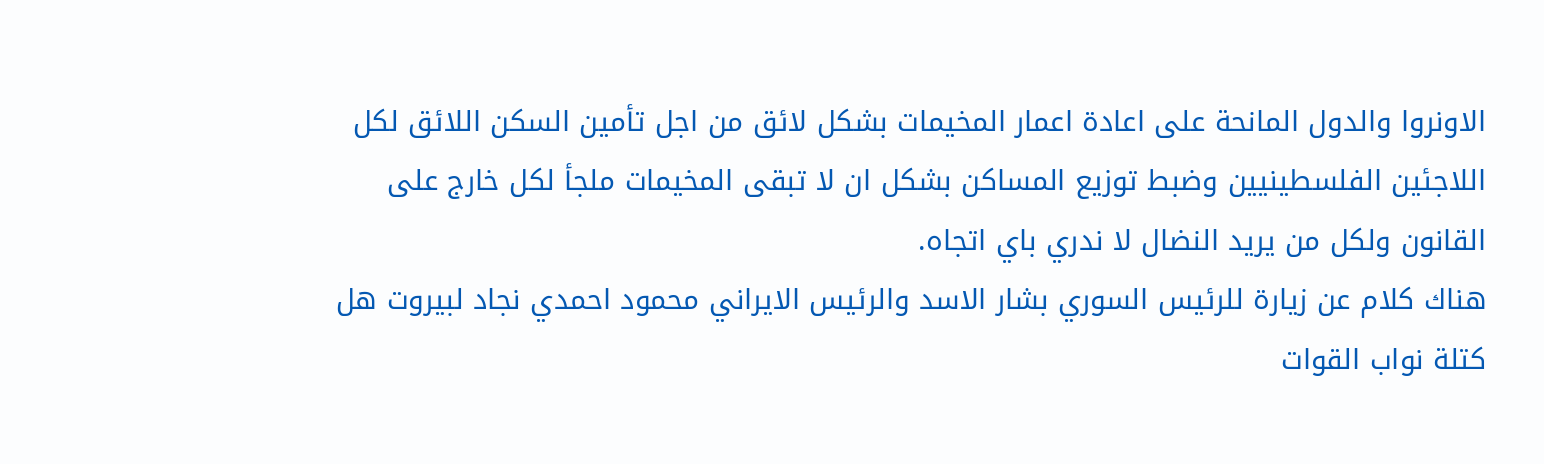الاونروا والدول المانحة على اعادة اعمار المخيمات بشكل لائق من اجل تأمين السكن اللائق لكل اللاجئين الفلسطينيين وضبط توزيع المساكن بشكل ان لا تبقى المخيمات ملجأ لكل خارج على القانون ولكل من يريد النضال لا ندري باي اتجاه.
هناك كلام عن زيارة للرئيس السوري بشار الاسد والرئيس الايراني محمود احمدي نجاد لبيروت هل كتلة نواب القوات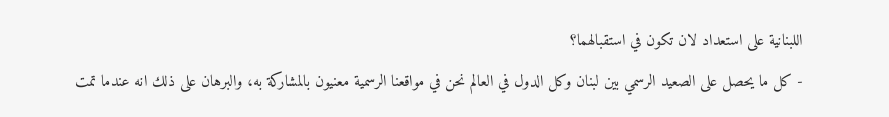اللبنانية على استعداد لان تكون في استقبالهما؟
- كل ما يحصل على الصعيد الرسمي بين لبنان وكل الدول في العالم نحن في مواقعنا الرسمية معنيون بالمشاركة به، والبرهان على ذلك انه عندما تمت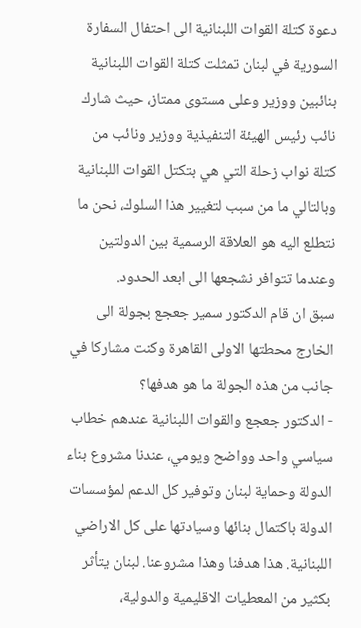دعوة كتلة القوات اللبنانية الى احتفال السفارة السورية في لبنان تمثلت كتلة القوات اللبنانية بنائبين ووزير وعلى مستوى ممتاز، حيث شارك نائب رئيس الهيئة التنفيذية ووزير ونائب من كتلة نواب زحلة التي هي بتكتل القوات اللبنانية وبالتالي ما من سبب لتغيير هذا السلوك، نحن ما نتطلع اليه هو العلاقة الرسمية بين الدولتين وعندما تتوافر نشجعها الى ابعد الحدود.
سبق ان قام الدكتور سمير جعجع بجولة الى الخارج محطتها الاولى القاهرة وكنت مشاركا في جانب من هذه الجولة ما هو هدفها؟
- الدكتور جعجع والقوات اللبنانية عندهم خطاب سياسي واحد وواضح ويومي، عندنا مشروع بناء الدولة وحماية لبنان وتوفير كل الدعم لمؤسسات الدولة باكتمال بنائها وسيادتها على كل الاراضي اللبنانية. هذا هدفنا وهذا مشروعنا. لبنان يتأثر بكثير من المعطيات الاقليمية والدولية،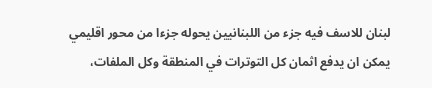لبنان للاسف فيه جزء من اللبنانيين يحوله جزءا من محور اقليمي يمكن ان يدفع اثمان كل التوترات في المنطقة وكل الملفات،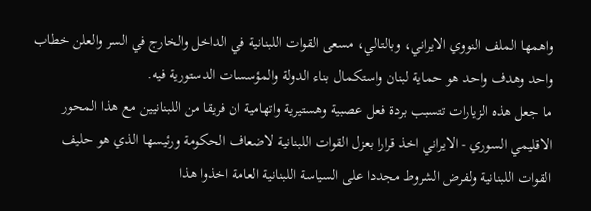واهمها الملف النووي الايراني، وبالتالي، مسعى القوات اللبنانية في الداخل والخارج في السر والعلن خطاب واحد وهدف واحد هو حماية لبنان واستكمال بناء الدولة والمؤسسات الدستورية فيه.
ما جعل هذه الزيارات تتسبب بردة فعل عصبية وهستيرية واتهامية ان فريقا من اللبنانيين مع هذا المحور الاقليمي السوري - الايراني اخذ قرارا بعزل القوات اللبنانية لاضعاف الحكومة ورئيسها الذي هو حليف القوات اللبنانية ولفرض الشروط مجددا على السياسة اللبنانية العامة اخذوا هذا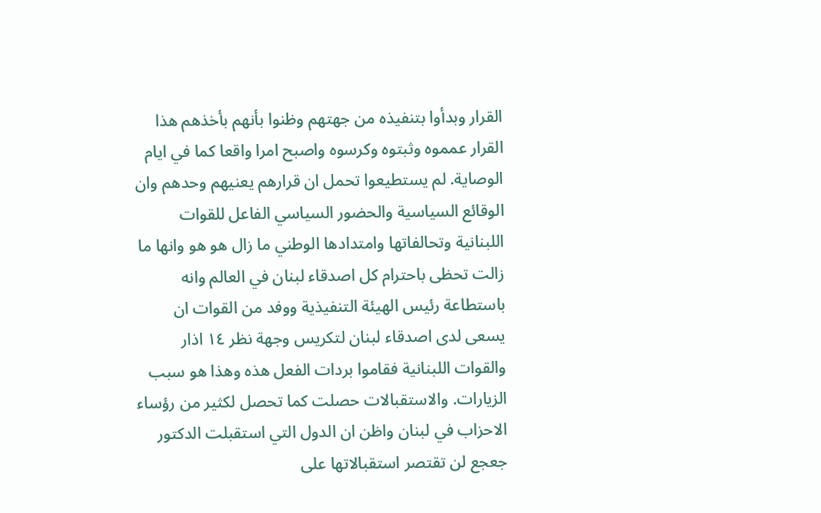القرار وبدأوا بتنفيذه من جهتهم وظنوا بأنهم بأخذهم هذا القرار عمموه وثبتوه وكرسوه واصبح امرا واقعا كما في ايام الوصاية. لم يستطيعوا تحمل ان قرارهم يعنيهم وحدهم وان الوقائع السياسية والحضور السياسي الفاعل للقوات اللبنانية وتحالفاتها وامتدادها الوطني ما زال هو هو وانها ما زالت تحظى باحترام كل اصدقاء لبنان في العالم وانه باستطاعة رئيس الهيئة التنفيذية ووفد من القوات ان يسعى لدى اصدقاء لبنان لتكريس وجهة نظر ١٤ اذار والقوات اللبنانية فقاموا بردات الفعل هذه وهذا هو سبب الزيارات. والاستقبالات حصلت كما تحصل لكثير من رؤساء الاحزاب في لبنان واظن ان الدول التي استقبلت الدكتور جعجع لن تقتصر استقبالاتها على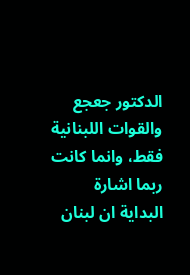الدكتور جعجع والقوات اللبنانية فقط، وانما كانت ربما اشارة البداية ان لبنان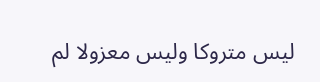ليس متروكا وليس معزولا لم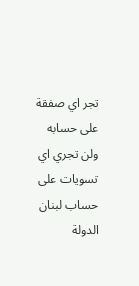تجر اي صفقة على حسابه ولن تجري اي تسويات على حساب لبنان الدولة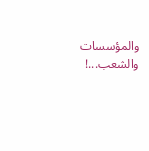والمؤسسات والشعب...!